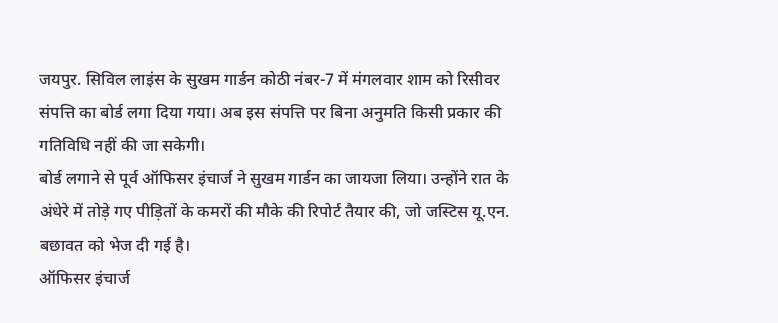जयपुर. सिविल लाइंस के सुखम गार्डन कोठी नंबर-7 में मंगलवार शाम को रिसीवर संपत्ति का बोर्ड लगा दिया गया। अब इस संपत्ति पर बिना अनुमति किसी प्रकार की गतिविधि नहीं की जा सकेगी।
बोर्ड लगाने से पूर्व ऑफिसर इंचार्ज ने सुखम गार्डन का जायजा लिया। उन्होंने रात के अंधेरे में तोड़े गए पीड़ितों के कमरों की मौके की रिपोर्ट तैयार की, जो जस्टिस यू.एन. बछावत को भेज दी गई है।
ऑफिसर इंचार्ज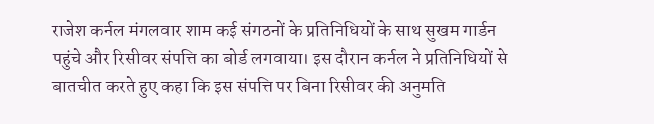राजेश कर्नल मंगलवार शाम कई संगठनों के प्रतिनिधियों के साथ सुखम गार्डन पहुंचे और रिसीवर संपत्ति का बोर्ड लगवाया। इस दौरान कर्नल ने प्रतिनिधियों से बातचीत करते हुए कहा कि इस संपत्ति पर बिना रिसीवर की अनुमति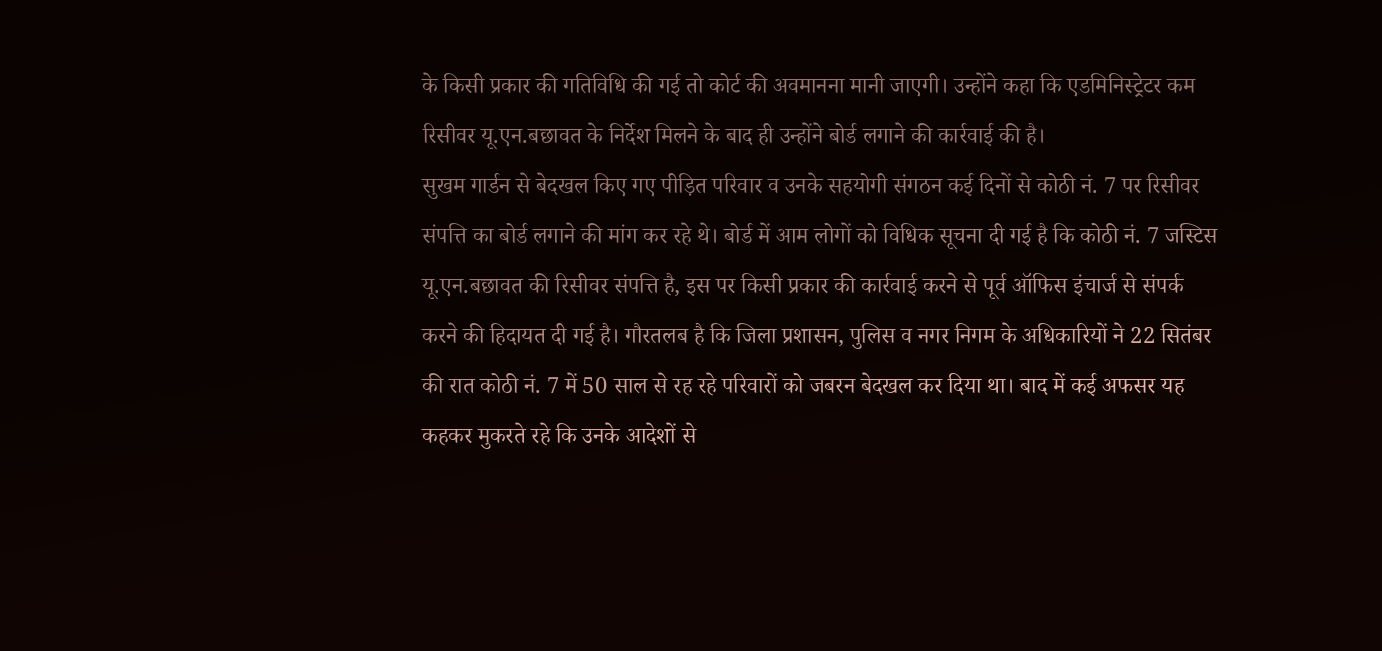के किसी प्रकार की गतिविधि की गई तो कोर्ट की अवमानना मानी जाएगी। उन्होंने कहा कि एडमिनिस्ट्रेटर कम रिसीवर यू.एन.बछावत के निर्देश मिलने के बाद ही उन्होंने बोर्ड लगाने की कार्रवाई की है।
सुखम गार्डन से बेदखल किए गए पीड़ित परिवार व उनके सहयोगी संगठन कई दिनों से कोठी नं. 7 पर रिसीवर संपत्ति का बोर्ड लगाने की मांग कर रहे थे। बोर्ड में आम लोगों को विधिक सूचना दी गई है कि कोठी नं. 7 जस्टिस यू.एन.बछावत की रिसीवर संपत्ति है, इस पर किसी प्रकार की कार्रवाई करने से पूर्व ऑफिस इंचार्ज से संपर्क करने की हिदायत दी गई है। गौरतलब है कि जिला प्रशासन, पुलिस व नगर निगम के अधिकारियों ने 22 सितंबर की रात कोठी नं. 7 में 50 साल से रह रहे परिवारों को जबरन बेदखल कर दिया था। बाद में कई अफसर यह कहकर मुकरते रहे कि उनके आदेशों से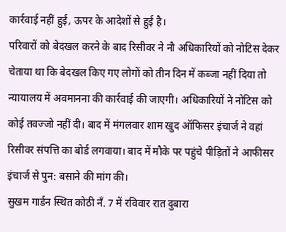कार्रवाई नहीं हुई, ऊपर के आदेशों से हुई है।
परिवारों को बेदखल करने के बाद रिसीवर ने नौ अधिकारियों को नोटिस देकर चेताया था कि बेदखल किए गए लोगों को तीन दिन में कब्जा नहीं दिया तो न्यायालय में अवमानना की कार्रवाई की जाएगी। अधिकारियों ने नोटिस को कोई तवज्जो नहीं दी। बाद में मंगलवार शाम खुद ऑफिसर इंचार्ज ने वहां रिसीवर संपत्ति का बोर्ड लगवाया। बाद में मौके पर पहुंचे पीड़ितों ने आफीसर इंचार्ज से पुन: बसाने की मांग की।
सुखम गार्डन स्थित कोठी नँ. 7 में रविवार रात दुबारा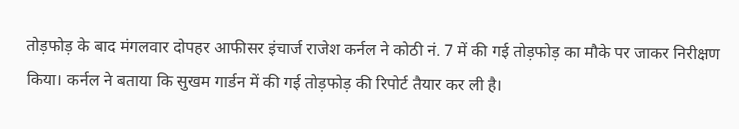तोड़फोड़ के बाद मंगलवार दोपहर आफीसर इंचार्ज राजेश कर्नल ने कोठी नं. 7 में की गई तोड़फोड़ का मौके पर जाकर निरीक्षण किया। कर्नल ने बताया कि सुखम गार्डन में की गई तोड़फोड़ की रिपोर्ट तैयार कर ली है।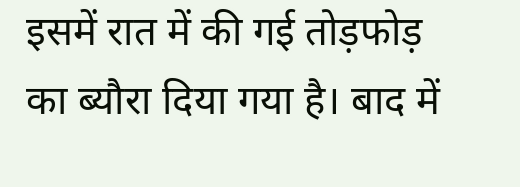इसमें रात में की गई तोड़फोड़ का ब्यौरा दिया गया है। बाद में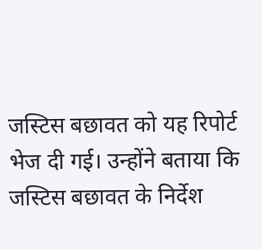जस्टिस बछावत को यह रिपोर्ट भेज दी गई। उन्होंने बताया कि जस्टिस बछावत के निर्देश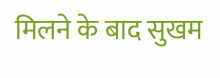मिलने के बाद सुखम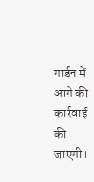गार्डन में आगे की कार्रवाई की जाएगी।